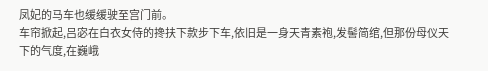凤妃的马车也缓缓驶至宫门前。
车帘掀起,吕宓在白衣女侍的搀扶下款步下车,依旧是一身天青素袍,发髻简绾,但那份母仪天下的气度,在巍峨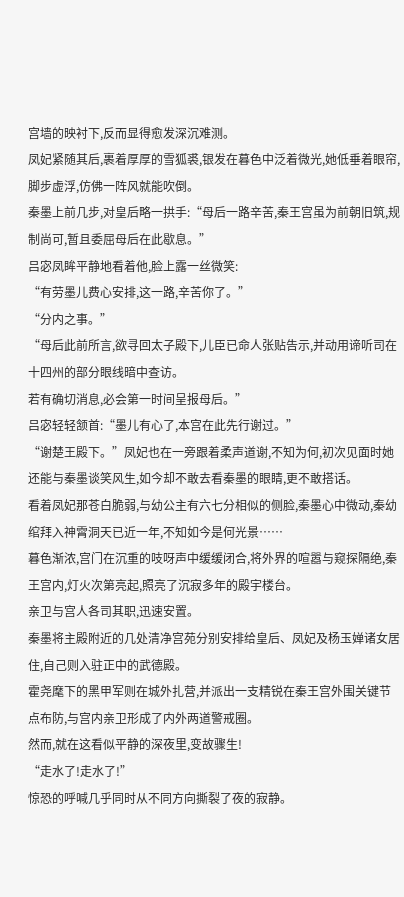宫墙的映衬下,反而显得愈发深沉难测。
凤妃紧随其后,裹着厚厚的雪狐裘,银发在暮色中泛着微光,她低垂着眼帘,脚步虚浮,仿佛一阵风就能吹倒。
秦墨上前几步,对皇后略一拱手:“母后一路辛苦,秦王宫虽为前朝旧筑,规制尚可,暂且委屈母后在此歇息。”
吕宓凤眸平静地看着他,脸上露一丝微笑:
“有劳墨儿费心安排,这一路,辛苦你了。”
“分内之事。”
“母后此前所言,欲寻回太子殿下,儿臣已命人张贴告示,并动用谛听司在十四州的部分眼线暗中查访。
若有确切消息,必会第一时间呈报母后。”
吕宓轻轻颔首:“墨儿有心了,本宫在此先行谢过。”
“谢楚王殿下。”凤妃也在一旁跟着柔声道谢,不知为何,初次见面时她还能与秦墨谈笑风生,如今却不敢去看秦墨的眼睛,更不敢搭话。
看着凤妃那苍白脆弱,与幼公主有六七分相似的侧脸,秦墨心中微动,秦幼绾拜入神霄洞天已近一年,不知如今是何光景……
暮色渐浓,宫门在沉重的吱呀声中缓缓闭合,将外界的喧嚣与窥探隔绝,秦王宫内,灯火次第亮起,照亮了沉寂多年的殿宇楼台。
亲卫与宫人各司其职,迅速安置。
秦墨将主殿附近的几处清净宫苑分别安排给皇后、凤妃及杨玉婵诸女居住,自己则入驻正中的武德殿。
霍尧麾下的黑甲军则在城外扎营,并派出一支精锐在秦王宫外围关键节点布防,与宫内亲卫形成了内外两道警戒圈。
然而,就在这看似平静的深夜里,变故骤生!
“走水了!走水了!”
惊恐的呼喊几乎同时从不同方向撕裂了夜的寂静。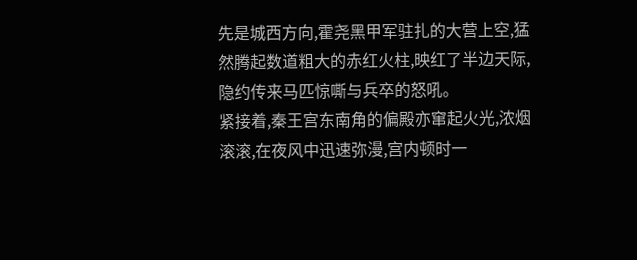先是城西方向,霍尧黑甲军驻扎的大营上空,猛然腾起数道粗大的赤红火柱,映红了半边天际,隐约传来马匹惊嘶与兵卒的怒吼。
紧接着,秦王宫东南角的偏殿亦窜起火光,浓烟滚滚,在夜风中迅速弥漫,宫内顿时一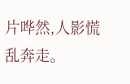片哗然,人影慌乱奔走。